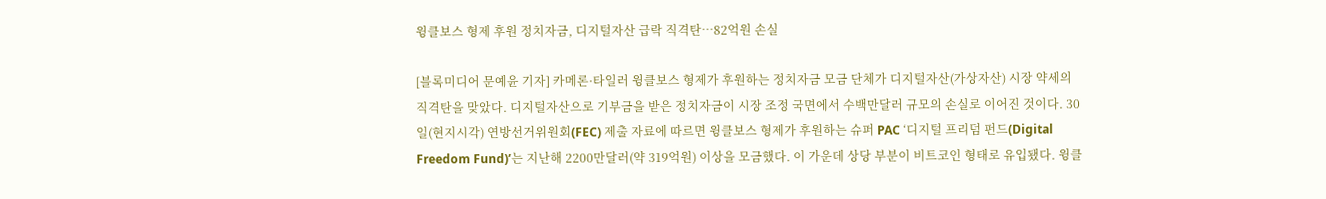윙클보스 형제 후원 정치자금, 디지털자산 급락 직격탄⋯82억원 손실

[블록미디어 문예윤 기자] 카메론·타일러 윙클보스 형제가 후원하는 정치자금 모금 단체가 디지털자산(가상자산) 시장 약세의 직격탄을 맞았다. 디지털자산으로 기부금을 받은 정치자금이 시장 조정 국면에서 수백만달러 규모의 손실로 이어진 것이다. 30일(현지시각) 연방선거위원회(FEC) 제출 자료에 따르면 윙클보스 형제가 후원하는 슈퍼 PAC ‘디지털 프리덤 펀드(Digital Freedom Fund)’는 지난해 2200만달러(약 319억원) 이상을 모금했다. 이 가운데 상당 부분이 비트코인 형태로 유입됐다. 윙클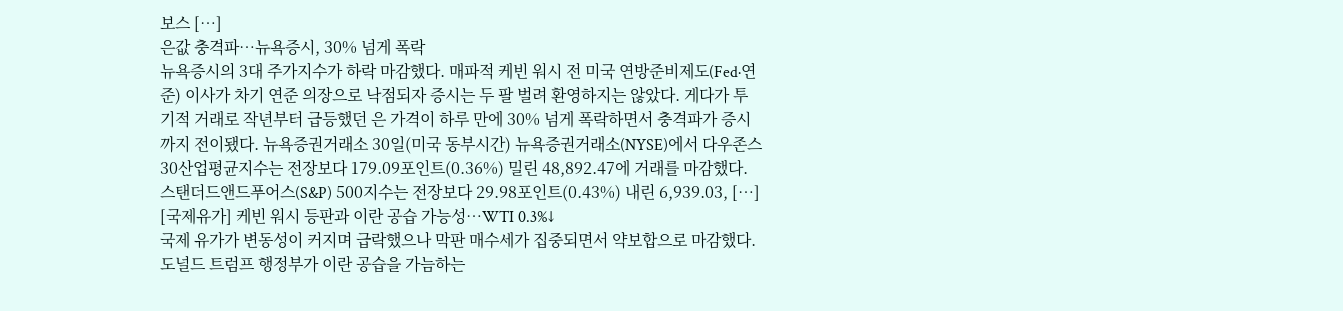보스 […]
은값 충격파…뉴욕증시, 30% 넘게 폭락
뉴욕증시의 3대 주가지수가 하락 마감했다. 매파적 케빈 워시 전 미국 연방준비제도(Fed·연준) 이사가 차기 연준 의장으로 낙점되자 증시는 두 팔 벌려 환영하지는 않았다. 게다가 투기적 거래로 작년부터 급등했던 은 가격이 하루 만에 30% 넘게 폭락하면서 충격파가 증시까지 전이됐다. 뉴욕증권거래소 30일(미국 동부시간) 뉴욕증권거래소(NYSE)에서 다우존스30산업평균지수는 전장보다 179.09포인트(0.36%) 밀린 48,892.47에 거래를 마감했다. 스탠더드앤드푸어스(S&P) 500지수는 전장보다 29.98포인트(0.43%) 내린 6,939.03, […]
[국제유가] 케빈 워시 등판과 이란 공습 가능성…WTI 0.3%↓
국제 유가가 변동성이 커지며 급락했으나 막판 매수세가 집중되면서 약보합으로 마감했다. 도널드 트럼프 행정부가 이란 공습을 가늠하는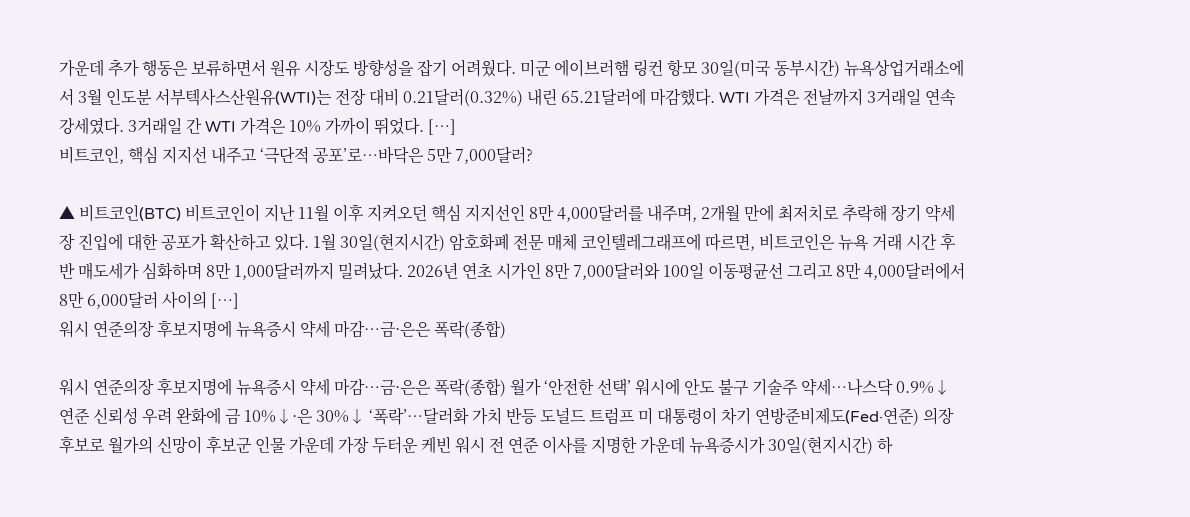가운데 추가 행동은 보류하면서 원유 시장도 방향성을 잡기 어려웠다. 미군 에이브러햄 링컨 항모 30일(미국 동부시간) 뉴욕상업거래소에서 3월 인도분 서부텍사스산원유(WTI)는 전장 대비 0.21달러(0.32%) 내린 65.21달러에 마감했다. WTI 가격은 전날까지 3거래일 연속 강세였다. 3거래일 간 WTI 가격은 10% 가까이 뛰었다. […]
비트코인, 핵심 지지선 내주고 ‘극단적 공포’로…바닥은 5만 7,000달러?

▲ 비트코인(BTC) 비트코인이 지난 11월 이후 지켜오던 핵심 지지선인 8만 4,000달러를 내주며, 2개월 만에 최저치로 추락해 장기 약세장 진입에 대한 공포가 확산하고 있다. 1월 30일(현지시간) 암호화폐 전문 매체 코인텔레그래프에 따르면, 비트코인은 뉴욕 거래 시간 후반 매도세가 심화하며 8만 1,000달러까지 밀려났다. 2026년 연초 시가인 8만 7,000달러와 100일 이동평균선 그리고 8만 4,000달러에서 8만 6,000달러 사이의 […]
워시 연준의장 후보지명에 뉴욕증시 약세 마감…금·은은 폭락(종합)

워시 연준의장 후보지명에 뉴욕증시 약세 마감…금·은은 폭락(종합) 월가 ‘안전한 선택’ 워시에 안도 불구 기술주 약세…나스닥 0.9%↓ 연준 신뢰성 우려 완화에 금 10%↓·은 30%↓ ‘폭락’…달러화 가치 반등 도널드 트럼프 미 대통령이 차기 연방준비제도(Fed·연준) 의장 후보로 월가의 신망이 후보군 인물 가운데 가장 두터운 케빈 워시 전 연준 이사를 지명한 가운데 뉴욕증시가 30일(현지시간) 하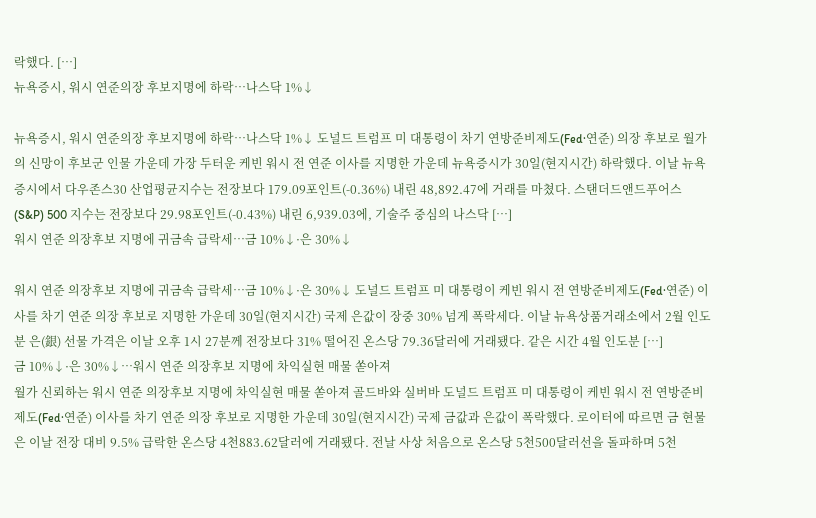락했다. […]
뉴욕증시, 워시 연준의장 후보지명에 하락…나스닥 1%↓

뉴욕증시, 워시 연준의장 후보지명에 하락…나스닥 1%↓ 도널드 트럼프 미 대통령이 차기 연방준비제도(Fed·연준) 의장 후보로 월가의 신망이 후보군 인물 가운데 가장 두터운 케빈 워시 전 연준 이사를 지명한 가운데 뉴욕증시가 30일(현지시간) 하락했다. 이날 뉴욕증시에서 다우존스30 산업평균지수는 전장보다 179.09포인트(-0.36%) 내린 48,892.47에 거래를 마쳤다. 스탠더드앤드푸어스(S&P) 500 지수는 전장보다 29.98포인트(-0.43%) 내린 6,939.03에, 기술주 중심의 나스닥 […]
워시 연준 의장후보 지명에 귀금속 급락세…금 10%↓·은 30%↓

워시 연준 의장후보 지명에 귀금속 급락세…금 10%↓·은 30%↓ 도널드 트럼프 미 대통령이 케빈 워시 전 연방준비제도(Fed·연준) 이사를 차기 연준 의장 후보로 지명한 가운데 30일(현지시간) 국제 은값이 장중 30% 넘게 폭락세다. 이날 뉴욕상품거래소에서 2월 인도분 은(銀) 선물 가격은 이날 오후 1시 27분께 전장보다 31% 떨어진 온스당 79.36달러에 거래됐다. 같은 시간 4월 인도분 […]
금 10%↓·은 30%↓…워시 연준 의장후보 지명에 차익실현 매물 쏟아져
월가 신뢰하는 워시 연준 의장후보 지명에 차익실현 매물 쏟아져 골드바와 실버바 도널드 트럼프 미 대통령이 케빈 워시 전 연방준비제도(Fed·연준) 이사를 차기 연준 의장 후보로 지명한 가운데 30일(현지시간) 국제 금값과 은값이 폭락했다. 로이터에 따르면 금 현물은 이날 전장 대비 9.5% 급락한 온스당 4천883.62달러에 거래됐다. 전날 사상 처음으로 온스당 5천500달러선을 돌파하며 5천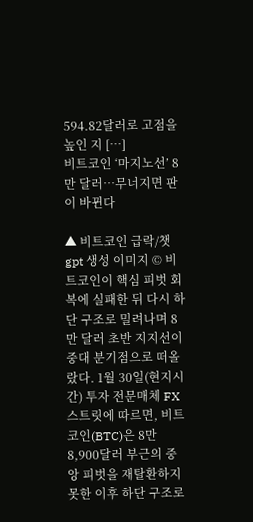594.82달러로 고점을 높인 지 […]
비트코인 ‘마지노선’ 8만 달러…무너지면 판이 바뀐다

▲ 비트코인 급락/챗gpt 생성 이미지 © 비트코인이 핵심 피벗 회복에 실패한 뒤 다시 하단 구조로 밀려나며 8만 달러 초반 지지선이 중대 분기점으로 떠올랐다. 1월 30일(현지시간) 투자 전문매체 FX스트릿에 따르면, 비트코인(BTC)은 8만 8,900달러 부근의 중앙 피벗을 재탈환하지 못한 이후 하단 구조로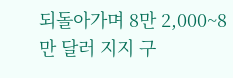되돌아가며 8만 2,000~8만 달러 지지 구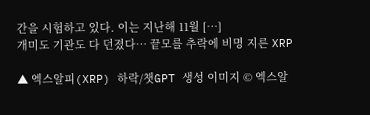간을 시험하고 있다. 이는 지난해 11월 […]
개미도 기관도 다 던졌다… 끝모를 추락에 비명 지른 XRP

▲ 엑스알피(XRP) 하락/챗GPT 생성 이미지 © 엑스알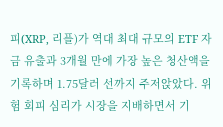피(XRP, 리플)가 역대 최대 규모의 ETF 자금 유출과 3개월 만에 가장 높은 청산액을 기록하며 1.75달러 선까지 주저앉았다. 위험 회피 심리가 시장을 지배하면서 기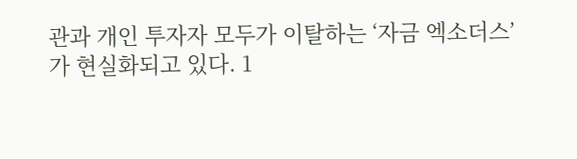관과 개인 투자자 모두가 이탈하는 ‘자금 엑소더스’가 현실화되고 있다. 1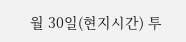월 30일(현지시간) 투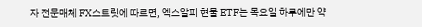자 전문매체 FX스트릿에 따르면, 엑스알피 현물 ETF는 목요일 하루에만 약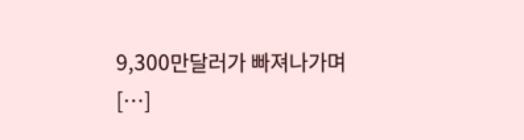9,300만달러가 빠져나가며 […]